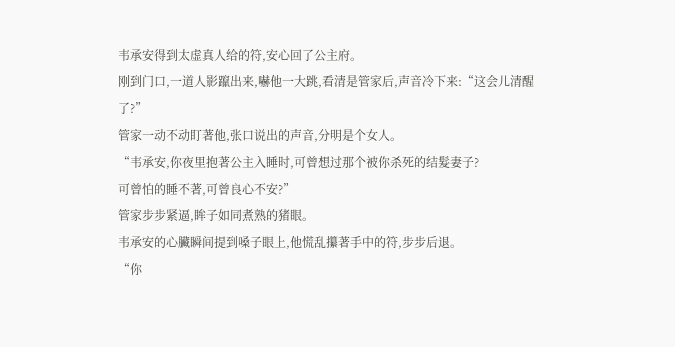韦承安得到太虚真人给的符,安心回了公主府。
刚到门口,一道人影躥出来,嚇他一大跳,看清是管家后,声音冷下来:“这会儿清醒了?”
管家一动不动盯著他,张口说出的声音,分明是个女人。
“韦承安,你夜里抱著公主入睡时,可曾想过那个被你杀死的结髮妻子?
可曾怕的睡不著,可曾良心不安?”
管家步步紧逼,眸子如同煮熟的猪眼。
韦承安的心臟瞬间提到嗓子眼上,他慌乱攥著手中的符,步步后退。
“你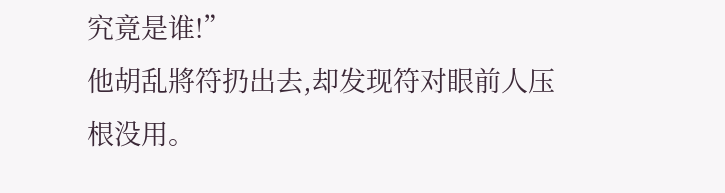究竟是谁!”
他胡乱將符扔出去,却发现符对眼前人压根没用。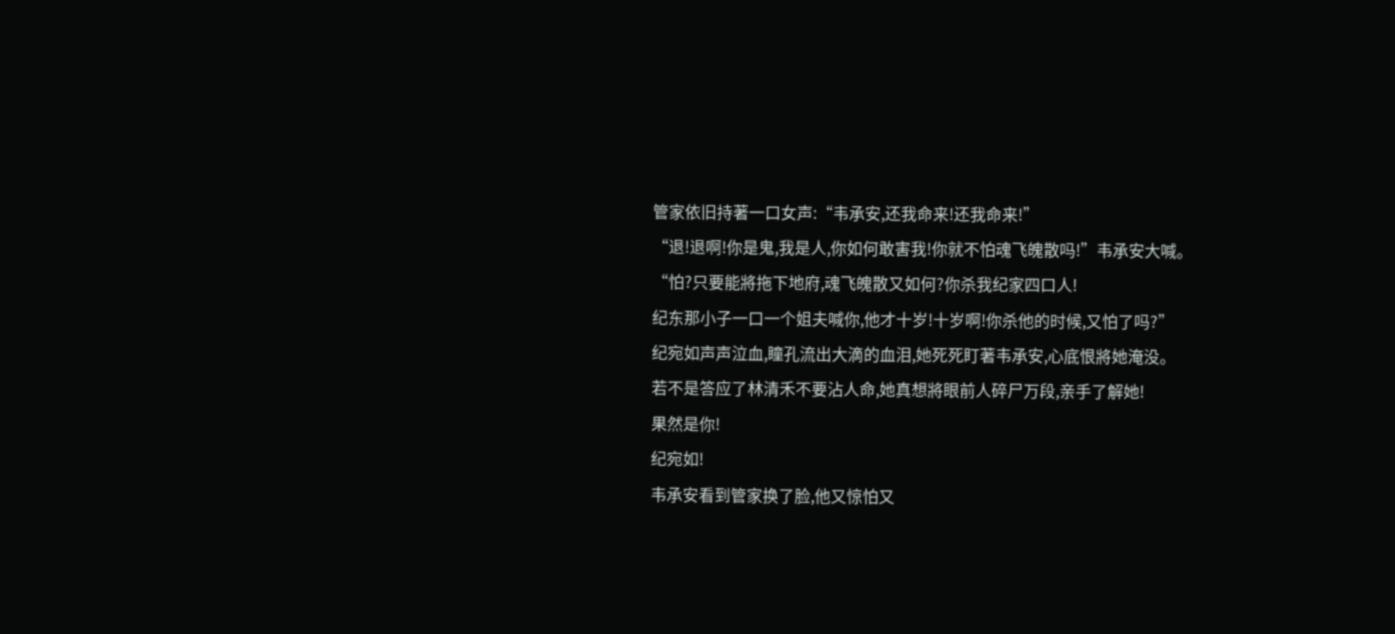管家依旧持著一口女声:“韦承安,还我命来!还我命来!”
“退!退啊!你是鬼,我是人,你如何敢害我!你就不怕魂飞魄散吗!”韦承安大喊。
“怕?只要能將拖下地府,魂飞魄散又如何?你杀我纪家四口人!
纪东那小子一口一个姐夫喊你,他才十岁!十岁啊!你杀他的时候,又怕了吗?”
纪宛如声声泣血,瞳孔流出大滴的血泪,她死死盯著韦承安,心底恨將她淹没。
若不是答应了林清禾不要沾人命,她真想將眼前人碎尸万段,亲手了解她!
果然是你!
纪宛如!
韦承安看到管家换了脸,他又惊怕又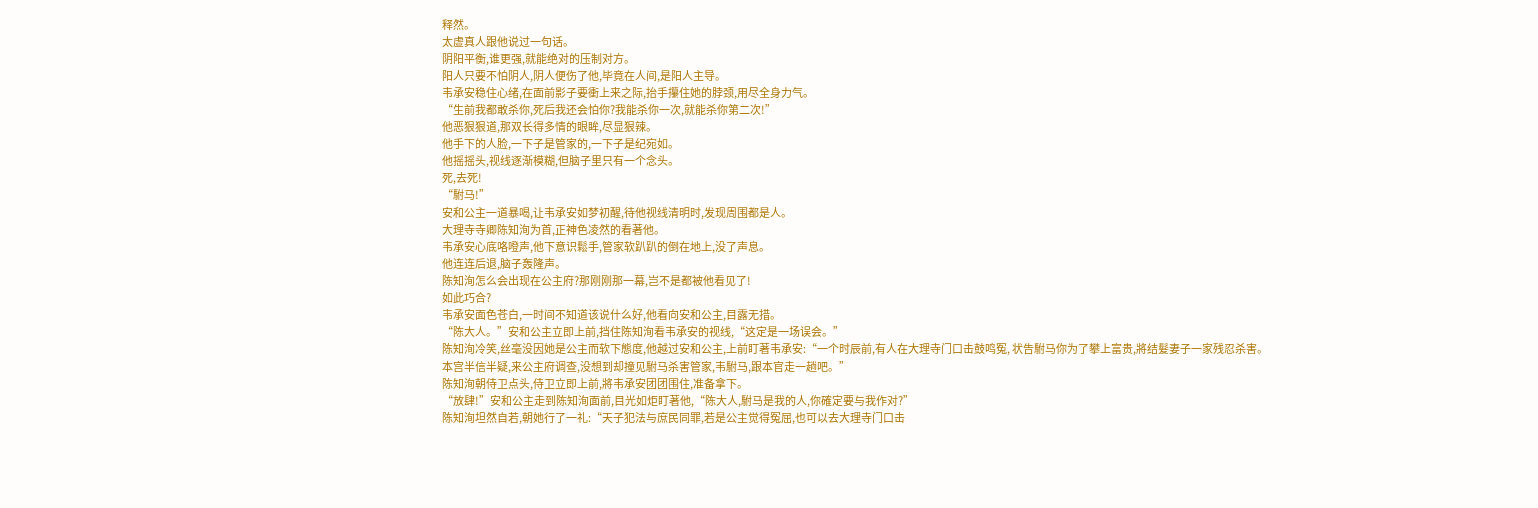释然。
太虚真人跟他说过一句话。
阴阳平衡,谁更强,就能绝对的压制对方。
阳人只要不怕阴人,阴人便伤了他,毕竟在人间,是阳人主导。
韦承安稳住心绪,在面前影子要衝上来之际,抬手攥住她的脖颈,用尽全身力气。
“生前我都敢杀你,死后我还会怕你?我能杀你一次,就能杀你第二次!”
他恶狠狠道,那双长得多情的眼眸,尽显狠辣。
他手下的人脸,一下子是管家的,一下子是纪宛如。
他摇摇头,视线逐渐模糊,但脑子里只有一个念头。
死,去死!
“駙马!”
安和公主一道暴喝,让韦承安如梦初醒,待他视线清明时,发现周围都是人。
大理寺寺卿陈知洵为首,正神色凌然的看著他。
韦承安心底咯噔声,他下意识鬆手,管家软趴趴的倒在地上,没了声息。
他连连后退,脑子轰隆声。
陈知洵怎么会出现在公主府?那刚刚那一幕,岂不是都被他看见了!
如此巧合?
韦承安面色苍白,一时间不知道该说什么好,他看向安和公主,目露无措。
“陈大人。”安和公主立即上前,挡住陈知洵看韦承安的视线,“这定是一场误会。”
陈知洵冷笑,丝毫没因她是公主而软下態度,他越过安和公主,上前盯著韦承安:“一个时辰前,有人在大理寺门口击鼓鸣冤, 状告駙马你为了攀上富贵,將结髮妻子一家残忍杀害。
本宫半信半疑,来公主府调查,没想到却撞见駙马杀害管家,韦駙马,跟本官走一趟吧。”
陈知洵朝侍卫点头,侍卫立即上前,將韦承安团团围住,准备拿下。
“放肆!”安和公主走到陈知洵面前,目光如炬盯著他,“陈大人,駙马是我的人,你確定要与我作对?”
陈知洵坦然自若,朝她行了一礼:“天子犯法与庶民同罪,若是公主觉得冤屈,也可以去大理寺门口击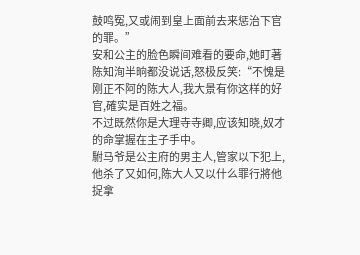鼓鸣冤,又或闹到皇上面前去来惩治下官的罪。”
安和公主的脸色瞬间难看的要命,她盯著陈知洵半晌都没说话,怒极反笑:“不愧是刚正不阿的陈大人,我大景有你这样的好官,確实是百姓之福。
不过既然你是大理寺寺卿,应该知晓,奴才的命掌握在主子手中。
駙马爷是公主府的男主人,管家以下犯上,他杀了又如何,陈大人又以什么罪行將他捉拿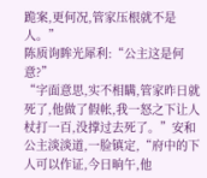跪案,更何况,管家压根就不是人。”
陈质询眸光犀利:“公主这是何意?”
“字面意思,实不相瞒,管家昨日就死了,他做了假帐,我一怒之下让人杖打一百,没撑过去死了。”安和公主淡淡道,一脸镇定,“府中的下人可以作证,今日晌午,他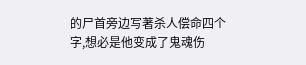的尸首旁边写著杀人偿命四个字,想必是他变成了鬼魂伤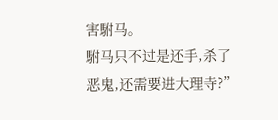害駙马。
駙马只不过是还手,杀了恶鬼,还需要进大理寺?”